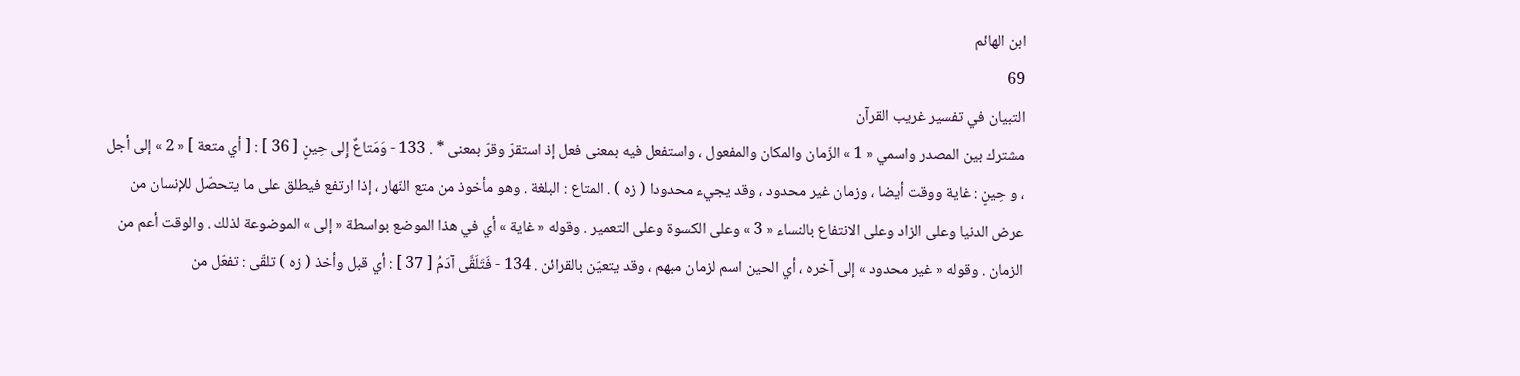ابن الهائم
69
التبيان في تفسير غريب القرآن
مشترك بين المصدر واسمي « 1 » الزّمان والمكان والمفعول ، واستفعل فيه بمعنى فعل إذ استقرّ وقرّ بمعنى * . 133 - وَمَتاعٌ إِلى حِينٍ [ 36 ] : [ أي متعة ] « 2 » إلى أجل ، و حِينٍ : غاية ووقت أيضا ، وزمان غير محدود ، وقد يجيء محدودا ( زه ) . المتاع : البلغة . وهو مأخوذ من متع النّهار ، إذا ارتفع فيطلق على ما يتحصّل للإنسان من عرض الدنيا وعلى الزاد وعلى الانتفاع بالنساء « 3 » وعلى الكسوة وعلى التعمير . وقوله « غاية » أي في هذا الموضع بواسطة « إلى » الموضوعة لذلك . والوقت أعم من الزمان . وقوله « غير محدود » إلى آخره ، أي الحين اسم لزمان مبهم ، وقد يتعيّن بالقرائن . 134 - فَتَلَقَّى آدَمُ [ 37 ] : أي قبل وأخذ ( زه ) تلقّى : تفعّل من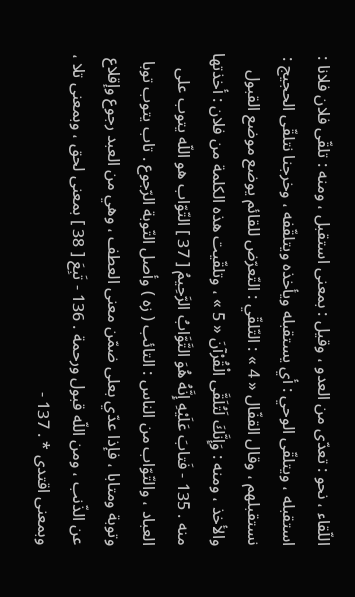اللّقاء ، نحو : تعدّى من العدو ، وقيل : بمعنى استقبل ، ومنه : تلقّى فلان فلانا : استقبله ، ويتلقّى الوحي : أي يستقبله ويأخذه ويتلقّفه ، وخرجنا نتلقّى الحجيج : نستقبلهم ، وقال القفّال « 4 » : التّلقّي : التّعرّض للقائم يوضع موضع القبول والأخذ ، ومنه : وَإِنَّكَ لَتُلَقَّى الْقُرْآنَ « 5 » ، وتلقّيت هذه الكلمة من فلان : أخذتها منه . 135 - فَتابَ عَلَيْهِ إِنَّهُ هُوَ التَّوَّابُ الرَّحِيمُ [ 37 ] التّوّاب هو اللّه يتوب على العباد ، والتّوّاب من الناس : التائب ( زه ) وأصل التّوبة الرّجوع . تاب يتوب توبا وتوبة ومتابا ، فإذا عدّي بعلى ضمّن معنى العطف ، وهي من العبد رجوع وإقلاع عن الذّنب ، ومن اللّه قبول ورحمة . 136 - تَبِعَ [ 38 ] بمعنى لحق ، وبمعنى تلا ، وبمعنى اقتدى * . 137 -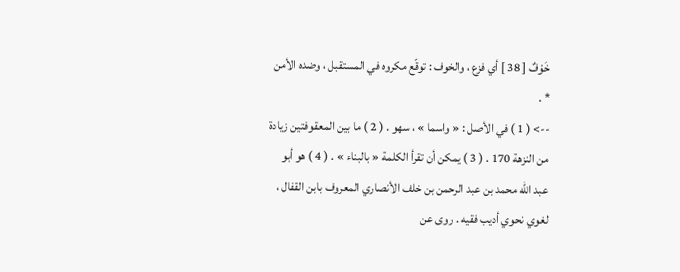خَوْفٌ [ 38 ] أي فزع ، والخوف : توقّع مكروه في المستقبل ، وضده الأمن * .
--> ( 1 ) في الأصل : « واسما » ، سهو . ( 2 ) ما بين المعقوفتين زيادة من النزهة 170 . ( 3 ) يمكن أن تقرأ الكلمة « بالبناء » . ( 4 ) هو أبو عبد اللّه محمد بن عبد الرحمن بن خلف الأنصاري المعروف بابن القفال ، لغوي نحوي أديب فقيه . روى عن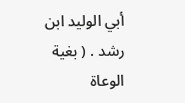أبي الوليد ابن رشد . ( بغية الوعاة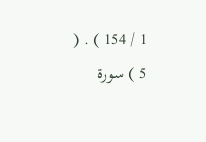1 / 154 ) . ( 5 ) سورة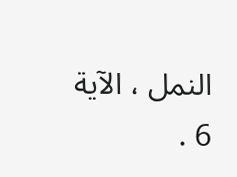النمل ، الآية 6 .